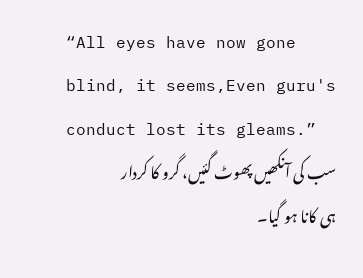“All eyes have now gone blind, it seems,Even guru's conduct lost its gleams.”
سب کی آنکھیں پھوٹ گئیں، گرو کا کردار ہی کانا ہو گیا۔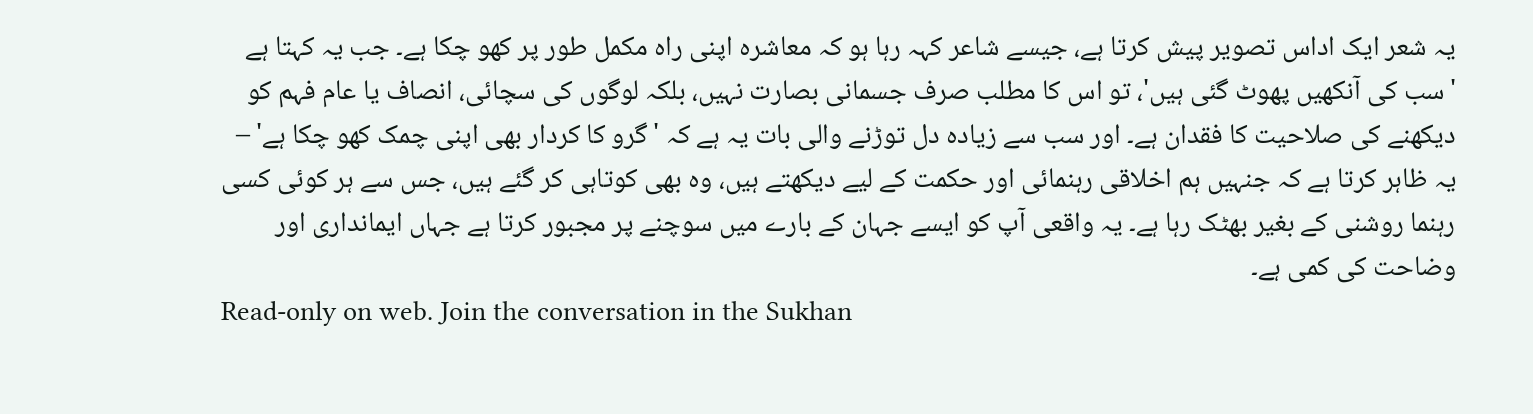یہ شعر ایک اداس تصویر پیش کرتا ہے، جیسے شاعر کہہ رہا ہو کہ معاشرہ اپنی راہ مکمل طور پر کھو چکا ہے۔ جب یہ کہتا ہے 'سب کی آنکھیں پھوٹ گئی ہیں'، تو اس کا مطلب صرف جسمانی بصارت نہیں، بلکہ لوگوں کی سچائی، انصاف یا عام فہم کو دیکھنے کی صلاحیت کا فقدان ہے۔ اور سب سے زیادہ دل توڑنے والی بات یہ ہے کہ 'گرو کا کردار بھی اپنی چمک کھو چکا ہے' – یہ ظاہر کرتا ہے کہ جنہیں ہم اخلاقی رہنمائی اور حکمت کے لیے دیکھتے ہیں، وہ بھی کوتاہی کر گئے ہیں، جس سے ہر کوئی کسی رہنما روشنی کے بغیر بھٹک رہا ہے۔ یہ واقعی آپ کو ایسے جہان کے بارے میں سوچنے پر مجبور کرتا ہے جہاں ایمانداری اور وضاحت کی کمی ہے۔
Read-only on web. Join the conversation in the Sukhan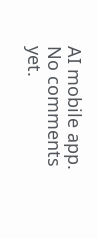AI mobile app.
No comments yet.